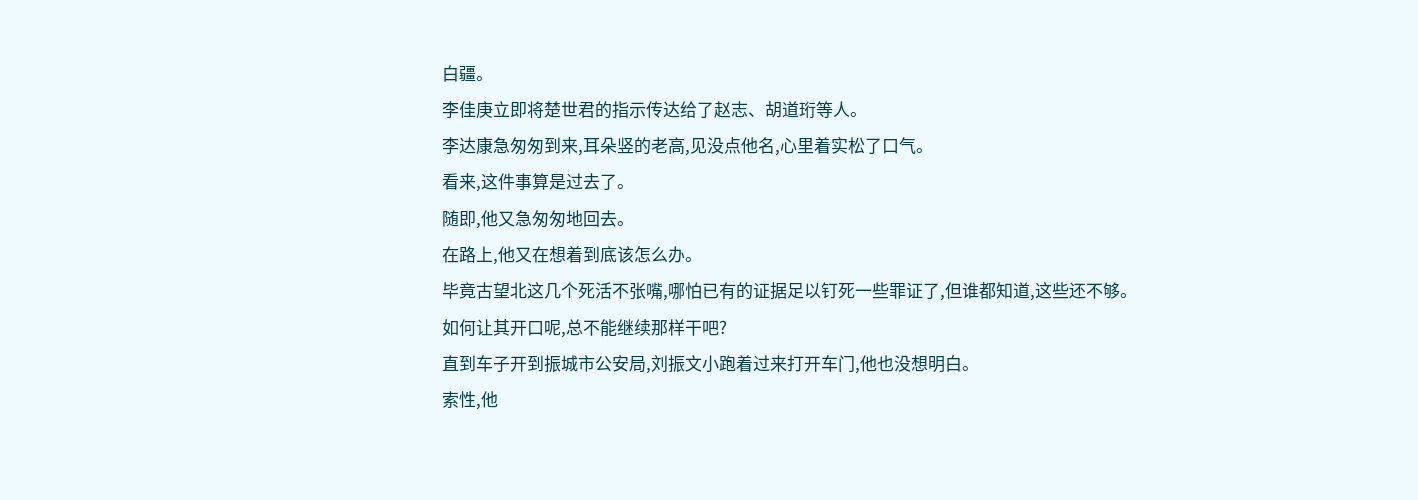白疆。
李佳庚立即将楚世君的指示传达给了赵志、胡道珩等人。
李达康急匆匆到来,耳朵竖的老高,见没点他名,心里着实松了口气。
看来,这件事算是过去了。
随即,他又急匆匆地回去。
在路上,他又在想着到底该怎么办。
毕竟古望北这几个死活不张嘴,哪怕已有的证据足以钉死一些罪证了,但谁都知道,这些还不够。
如何让其开口呢,总不能继续那样干吧?
直到车子开到振城市公安局,刘振文小跑着过来打开车门,他也没想明白。
索性,他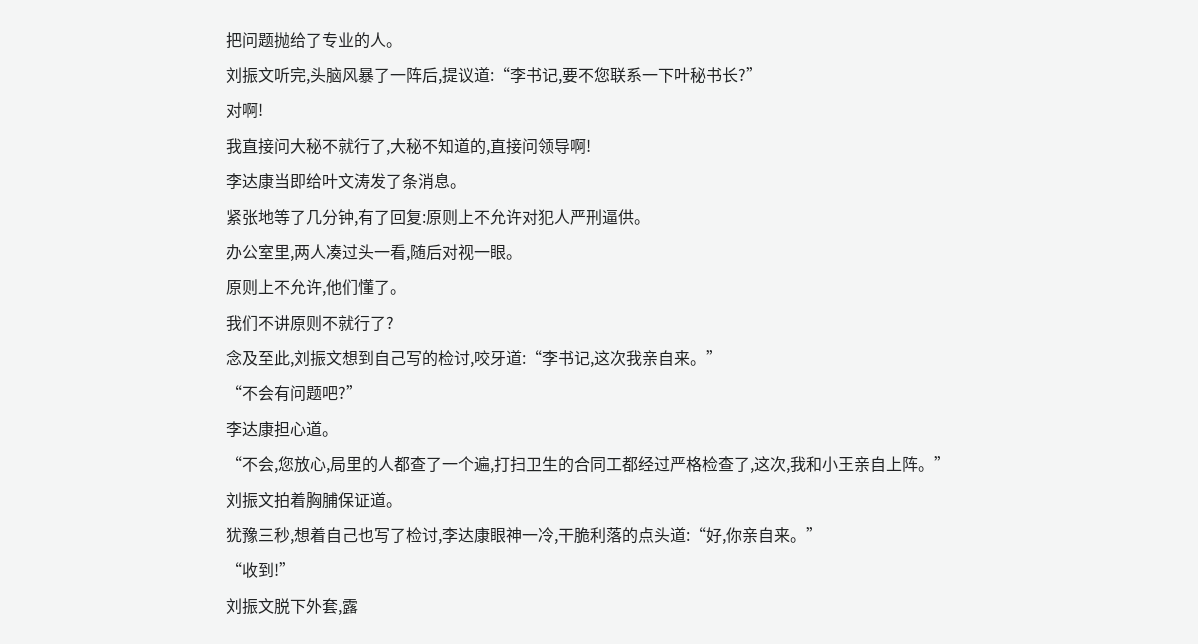把问题抛给了专业的人。
刘振文听完,头脑风暴了一阵后,提议道:“李书记,要不您联系一下叶秘书长?”
对啊!
我直接问大秘不就行了,大秘不知道的,直接问领导啊!
李达康当即给叶文涛发了条消息。
紧张地等了几分钟,有了回复:原则上不允许对犯人严刑逼供。
办公室里,两人凑过头一看,随后对视一眼。
原则上不允许,他们懂了。
我们不讲原则不就行了?
念及至此,刘振文想到自己写的检讨,咬牙道:“李书记,这次我亲自来。”
“不会有问题吧?”
李达康担心道。
“不会,您放心,局里的人都查了一个遍,打扫卫生的合同工都经过严格检查了,这次,我和小王亲自上阵。”
刘振文拍着胸脯保证道。
犹豫三秒,想着自己也写了检讨,李达康眼神一冷,干脆利落的点头道:“好,你亲自来。”
“收到!”
刘振文脱下外套,露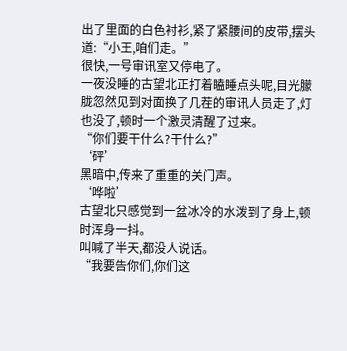出了里面的白色衬衫,紧了紧腰间的皮带,摆头道:“小王,咱们走。”
很快,一号审讯室又停电了。
一夜没睡的古望北正打着瞌睡点头呢,目光朦胧忽然见到对面换了几茬的审讯人员走了,灯也没了,顿时一个激灵清醒了过来。
“你们要干什么?干什么?”
‘砰’
黑暗中,传来了重重的关门声。
‘哗啦’
古望北只感觉到一盆冰冷的水泼到了身上,顿时浑身一抖。
叫喊了半天,都没人说话。
“我要告你们,你们这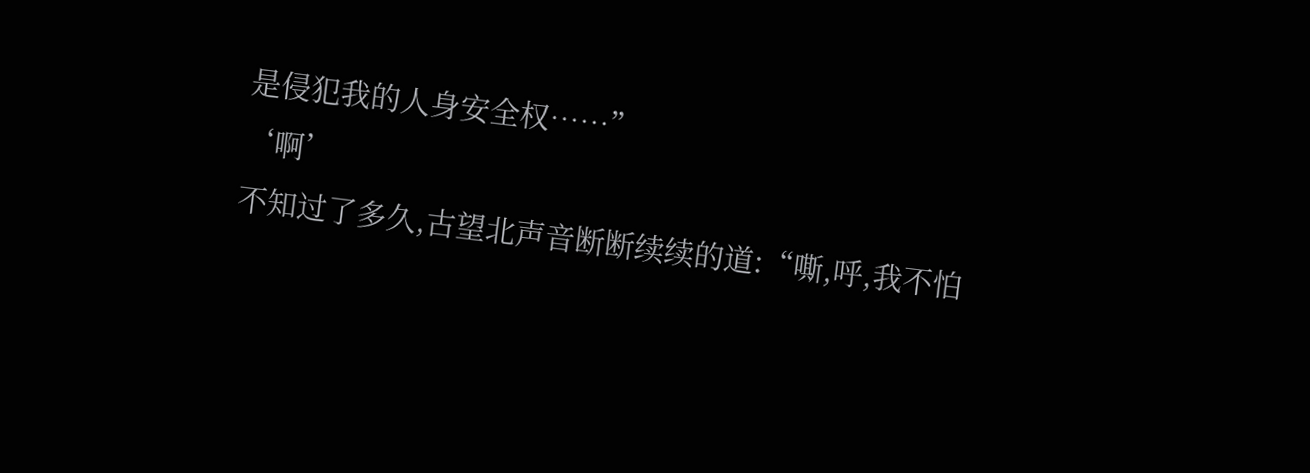是侵犯我的人身安全权……”
‘啊’
不知过了多久,古望北声音断断续续的道:“嘶,呼,我不怕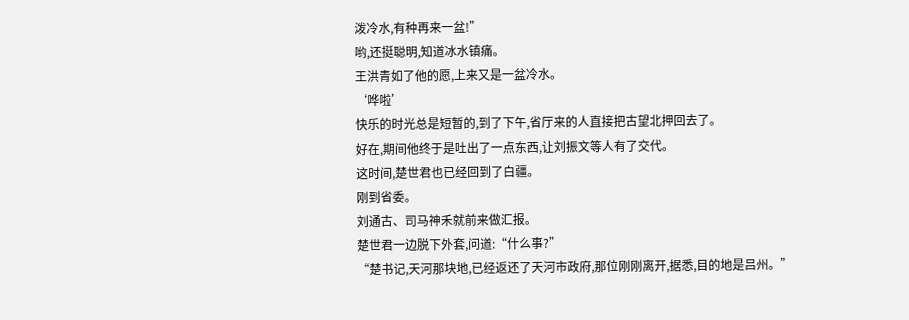泼冷水,有种再来一盆!”
哟,还挺聪明,知道冰水镇痛。
王洪青如了他的愿,上来又是一盆冷水。
‘哗啦’
快乐的时光总是短暂的,到了下午,省厅来的人直接把古望北押回去了。
好在,期间他终于是吐出了一点东西,让刘振文等人有了交代。
这时间,楚世君也已经回到了白疆。
刚到省委。
刘通古、司马神禾就前来做汇报。
楚世君一边脱下外套,问道:“什么事?”
“楚书记,天河那块地,已经返还了天河市政府,那位刚刚离开,据悉,目的地是吕州。”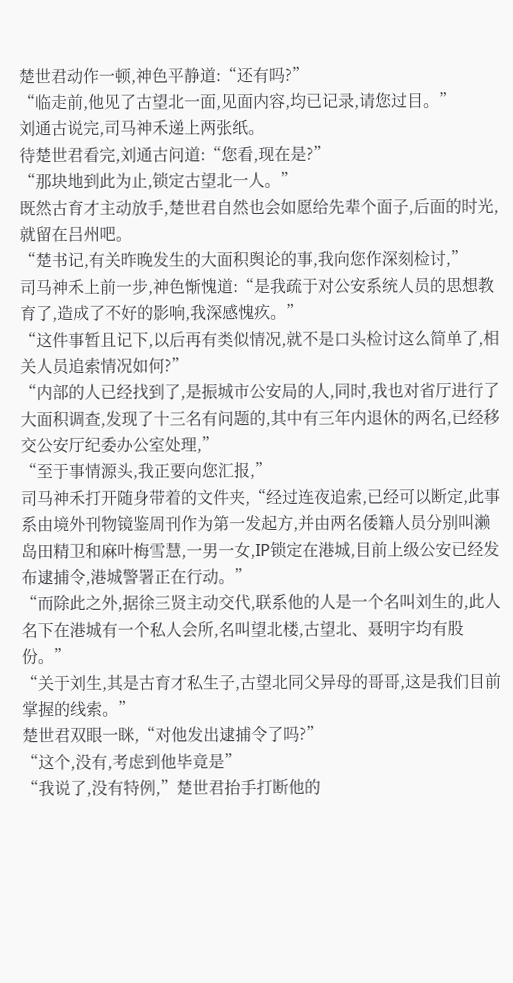楚世君动作一顿,神色平静道:“还有吗?”
“临走前,他见了古望北一面,见面内容,均已记录,请您过目。”
刘通古说完,司马神禾递上两张纸。
待楚世君看完,刘通古问道:“您看,现在是?”
“那块地到此为止,锁定古望北一人。”
既然古育才主动放手,楚世君自然也会如愿给先辈个面子,后面的时光,就留在吕州吧。
“楚书记,有关昨晚发生的大面积舆论的事,我向您作深刻检讨,”
司马神禾上前一步,神色惭愧道:“是我疏于对公安系统人员的思想教育了,造成了不好的影响,我深感愧疚。”
“这件事暂且记下,以后再有类似情况,就不是口头检讨这么简单了,相关人员追索情况如何?”
“内部的人已经找到了,是振城市公安局的人,同时,我也对省厅进行了大面积调查,发现了十三名有问题的,其中有三年内退休的两名,已经移交公安厅纪委办公室处理,”
“至于事情源头,我正要向您汇报,”
司马神禾打开随身带着的文件夹,“经过连夜追索,已经可以断定,此事系由境外刊物镜鉴周刊作为第一发起方,并由两名倭籍人员分别叫濑岛田精卫和麻叶梅雪慧,一男一女,IP锁定在港城,目前上级公安已经发布逮捕令,港城警署正在行动。”
“而除此之外,据徐三贤主动交代,联系他的人是一个名叫刘生的,此人名下在港城有一个私人会所,名叫望北楼,古望北、聂明宇均有股份。”
“关于刘生,其是古育才私生子,古望北同父异母的哥哥,这是我们目前掌握的线索。”
楚世君双眼一眯,“对他发出逮捕令了吗?”
“这个,没有,考虑到他毕竟是”
“我说了,没有特例,”楚世君抬手打断他的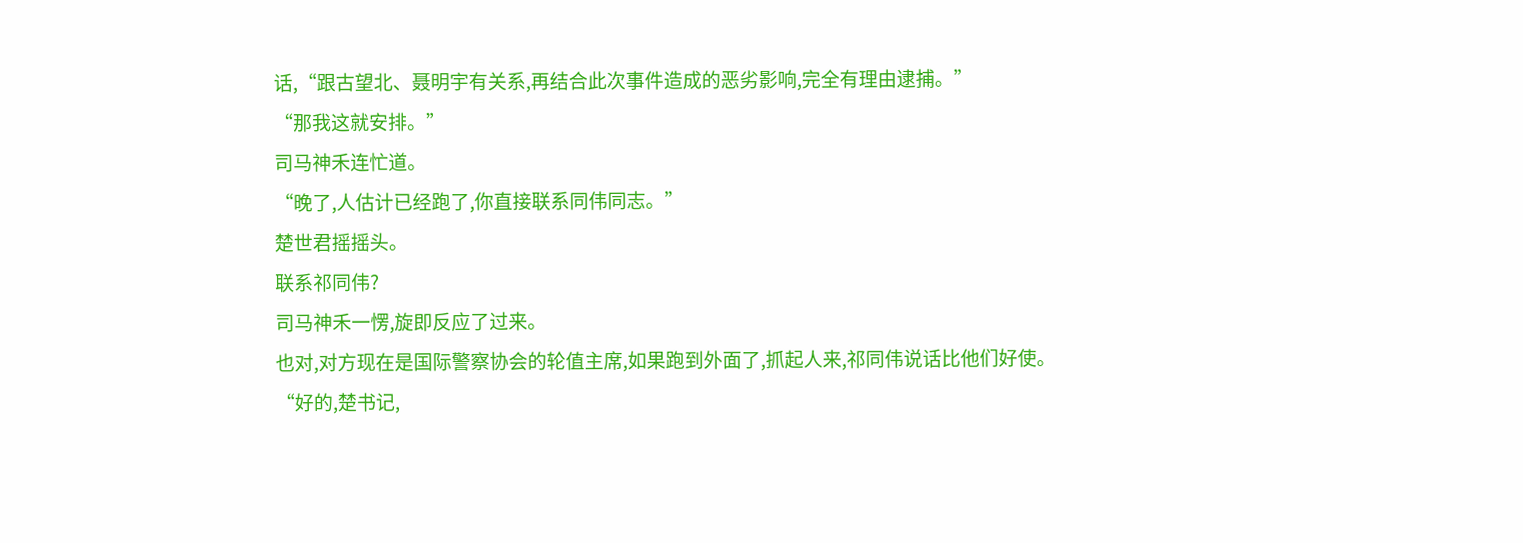话,“跟古望北、聂明宇有关系,再结合此次事件造成的恶劣影响,完全有理由逮捕。”
“那我这就安排。”
司马神禾连忙道。
“晚了,人估计已经跑了,你直接联系同伟同志。”
楚世君摇摇头。
联系祁同伟?
司马神禾一愣,旋即反应了过来。
也对,对方现在是国际警察协会的轮值主席,如果跑到外面了,抓起人来,祁同伟说话比他们好使。
“好的,楚书记,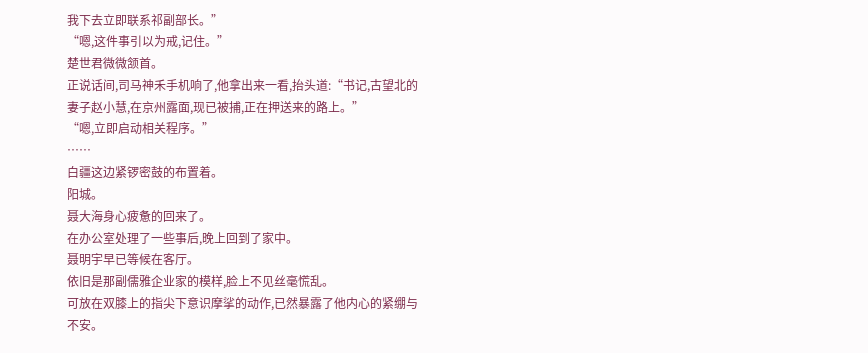我下去立即联系祁副部长。”
“嗯,这件事引以为戒,记住。”
楚世君微微颔首。
正说话间,司马神禾手机响了,他拿出来一看,抬头道:“书记,古望北的妻子赵小慧,在京州露面,现已被捕,正在押送来的路上。”
“嗯,立即启动相关程序。”
……
白疆这边紧锣密鼓的布置着。
阳城。
聂大海身心疲惫的回来了。
在办公室处理了一些事后,晚上回到了家中。
聂明宇早已等候在客厅。
依旧是那副儒雅企业家的模样,脸上不见丝毫慌乱。
可放在双膝上的指尖下意识摩挲的动作,已然暴露了他内心的紧绷与不安。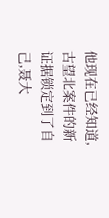他现在已经知道,古望北案件的新证据锁定到了自己,聂大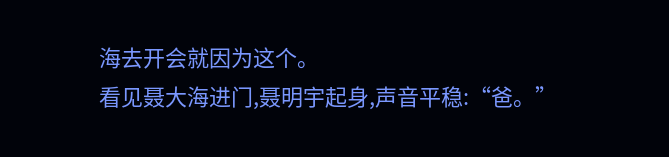海去开会就因为这个。
看见聂大海进门,聂明宇起身,声音平稳:“爸。”